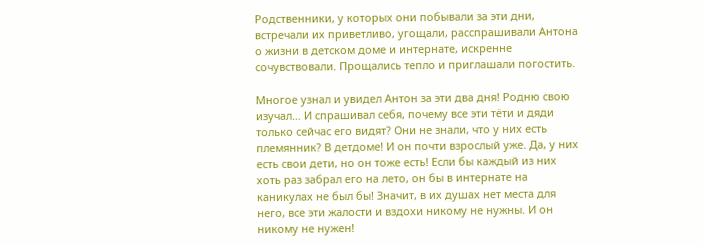Родственники, у которых они побывали за эти дни, встречали их приветливо, угощали, расспрашивали Антона о жизни в детском доме и интернате, искренне сочувствовали. Прощались тепло и приглашали погостить.

Многое узнал и увидел Антон за эти два дня! Родню свою изучал… И спрашивал себя, почему все эти тёти и дяди только сейчас его видят? Они не знали, что у них есть племянник? В детдоме! И он почти взрослый уже. Да, у них есть свои дети, но он тоже есть! Если бы каждый из них хоть раз забрал его на лето, он бы в интернате на каникулах не был бы! Значит, в их душах нет места для него, все эти жалости и вздохи никому не нужны. И он никому не нужен!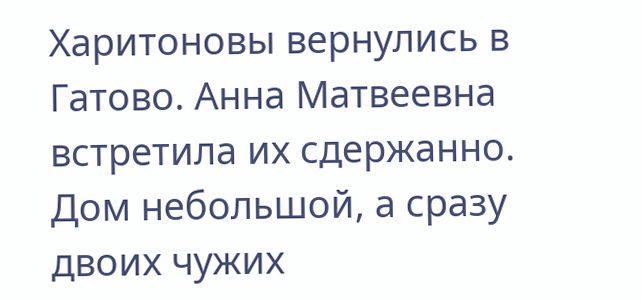Харитоновы вернулись в Гатово. Анна Матвеевна встретила их сдержанно. Дом небольшой, а сразу двоих чужих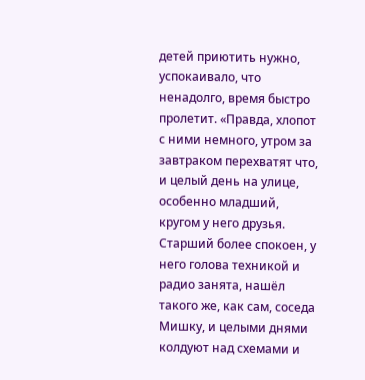детей приютить нужно, успокаивало, что ненадолго, время быстро пролетит. «Правда, хлопот с ними немного, утром за завтраком перехватят что, и целый день на улице, особенно младший, кругом у него друзья. Старший более спокоен, у него голова техникой и радио занята, нашёл такого же, как сам, соседа Мишку, и целыми днями колдуют над схемами и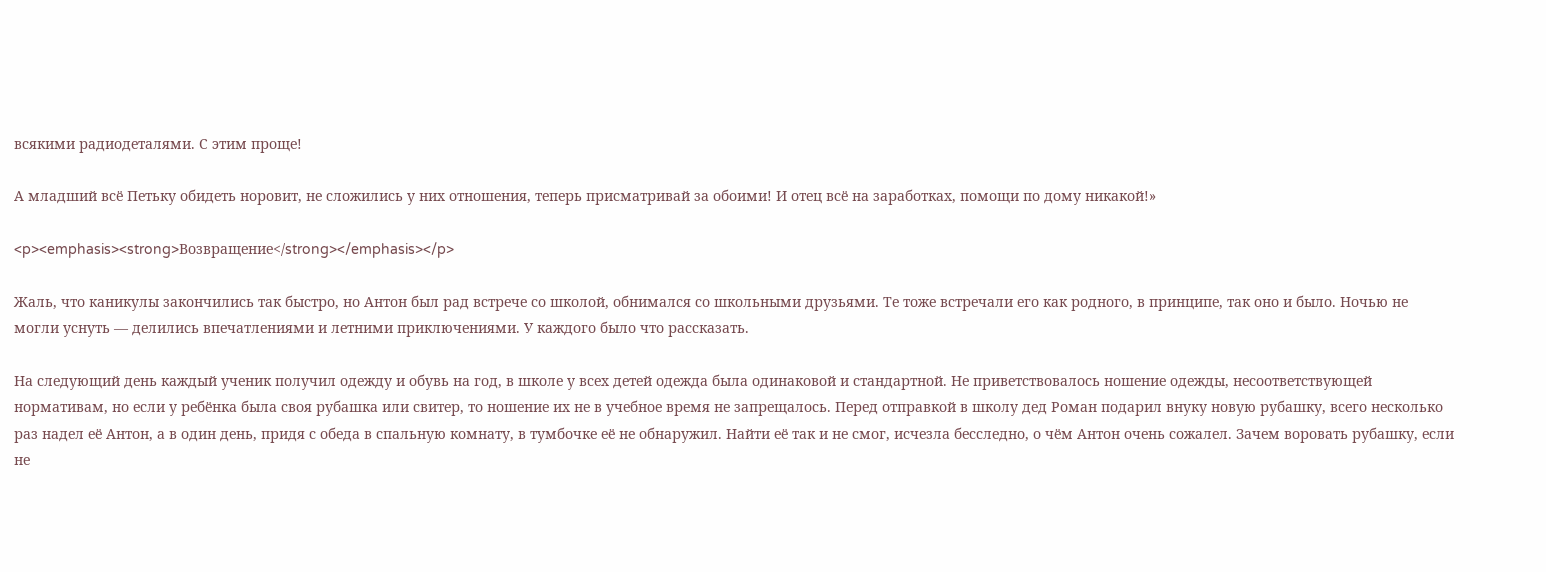всякими радиодеталями. С этим проще!

А младший всё Петьку обидеть норовит, не сложились у них отношения, теперь присматривай за обоими! И отец всё на заработках, помощи по дому никакой!»

<p><emphasis><strong>Возвращение</strong></emphasis></p>

Жаль, что каникулы закончились так быстро, но Антон был рад встрече со школой, обнимался со школьными друзьями. Те тоже встречали его как родного, в принципе, так оно и было. Ночью не могли уснуть — делились впечатлениями и летними приключениями. У каждого было что рассказать.

На следующий день каждый ученик получил одежду и обувь на год, в школе у всех детей одежда была одинаковой и стандартной. Не приветствовалось ношение одежды, несоответствующей нормативам, но если у ребёнка была своя рубашка или свитер, то ношение их не в учебное время не запрещалось. Перед отправкой в школу дед Роман подарил внуку новую рубашку, всего несколько раз надел её Антон, а в один день, придя с обеда в спальную комнату, в тумбочке её не обнаружил. Найти её так и не смог, исчезла бесследно, о чём Антон очень сожалел. Зачем воровать рубашку, если не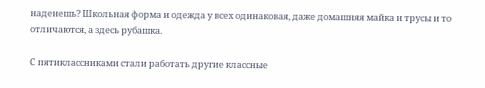наденешь? Школьная форма и одежда у всех одинаковая, даже домашняя майка и трусы и то отличаются, а здесь рубашка.

С пятиклассниками стали работать другие классные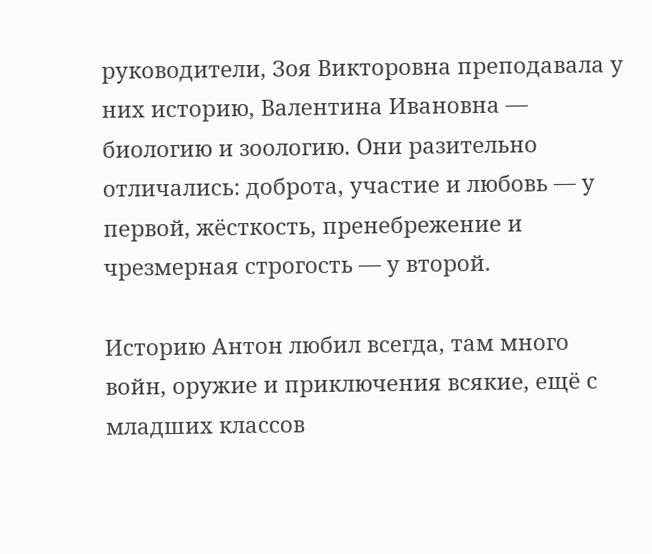руководители, Зоя Викторовна преподавала у них историю, Валентина Ивановна — биологию и зоологию. Они разительно отличались: доброта, участие и любовь — у первой, жёсткость, пренебрежение и чрезмерная строгость — у второй.

Историю Антон любил всегда, там много войн, оружие и приключения всякие, ещё с младших классов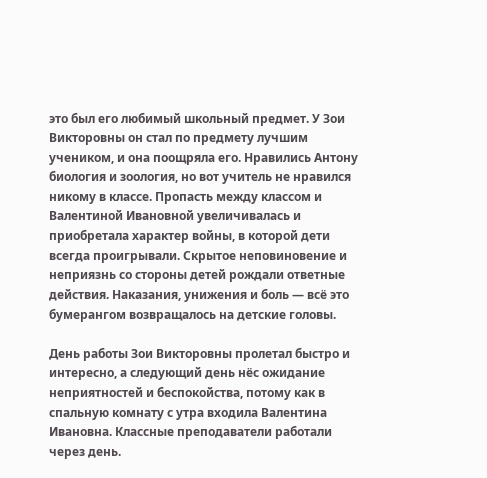это был его любимый школьный предмет. У Зои Викторовны он стал по предмету лучшим учеником, и она поощряла его. Нравились Антону биология и зоология, но вот учитель не нравился никому в классе. Пропасть между классом и Валентиной Ивановной увеличивалась и приобретала характер войны, в которой дети всегда проигрывали. Скрытое неповиновение и неприязнь со стороны детей рождали ответные действия. Наказания, унижения и боль — всё это бумерангом возвращалось на детские головы.

День работы Зои Викторовны пролетал быстро и интересно, а следующий день нёс ожидание неприятностей и беспокойства, потому как в спальную комнату с утра входила Валентина Ивановна. Классные преподаватели работали через день.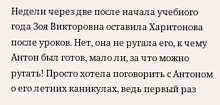Недели через две после начала учебного года Зоя Викторовна оставила Харитонова после уроков. Нет, она не ругала его, к чему Антон был готов, мало ли, за что можно ругать! Просто хотела поговорить с Антоном о его летних каникулах, ведь первый раз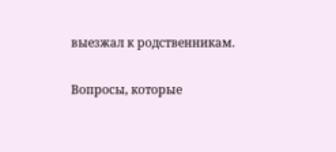выезжал к родственникам.

Вопросы, которые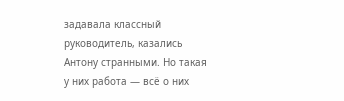задавала классный руководитель, казались Антону странными. Но такая у них работа — всё о них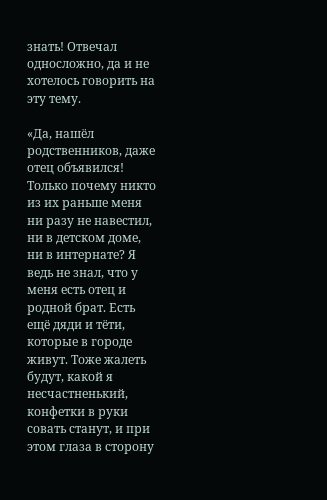знать! Отвечал односложно, да и не хотелось говорить на эту тему.

«Да, нашёл родственников, даже отец объявился! Только почему никто из их раньше меня ни разу не навестил, ни в детском доме, ни в интернате? Я ведь не знал, что у меня есть отец и родной брат. Есть ещё дяди и тёти, которые в городе живут. Тоже жалеть будут, какой я несчастненький, конфетки в руки совать станут, и при этом глаза в сторону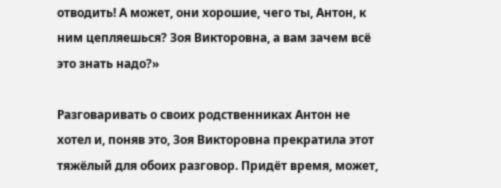отводить! А может, они хорошие, чего ты, Антон, к ним цепляешься? Зоя Викторовна, а вам зачем всё это знать надо?»

Разговаривать о своих родственниках Антон не хотел и, поняв это, Зоя Викторовна прекратила этот тяжёлый для обоих разговор. Придёт время, может,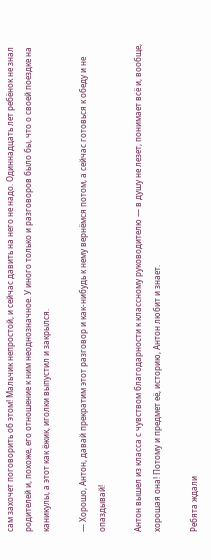сам захочет поговорить об этом! Мальчик непростой, и сейчас давить на него не надо. Одиннадцать лет ребёнок не знал родителей и, похоже, его отношение к ним неоднозначное. У иного только и разговоров было бы, что о своей поездке на каникулы, а этот как ёжик, иголки выпустил и закрылся.

— Хорошо, Антон, давай прекратим этот разговор и как-нибудь к нему вернёмся потом, а сейчас готовься к обеду и не опаздывай!

Антон вышел из класса с чувством благодарности к классному руководителю — в душу не лезет, понимает всё и, вообще, хорошая она! Потому и предмет её, историю, Антон любит и знает.

Ребята ждали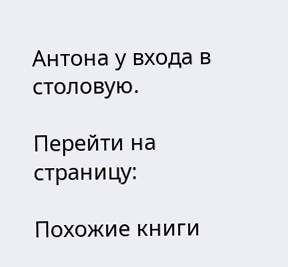Антона у входа в столовую.

Перейти на страницу:

Похожие книги